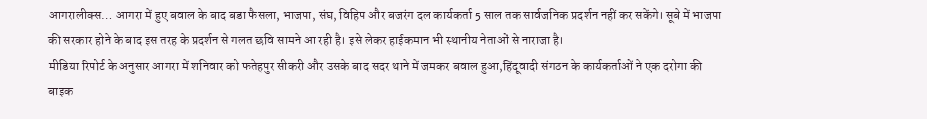आगरालीक्स… आगरा में हुए बवाल के बाद बडा फैसला, भाजपा, संघ, विहिप और बजरंग दल कार्यकर्ता 5 साल तक सार्वजनिक प्रदर्शन नहीं कर सकेंगे। सूबे में भाजपा की सरकार होने के बाद इस तरह के प्रदर्शन से गलत छवि सामने आ रही है। इसे लेकर हाईकमान भी स्थानीय नेताओं से नाराजा है।
मीडिया रिपोर्ट के अनुसार आगरा में शनिवार को फतेहपुर सीकरी और उसके बाद सदर थाने में जमकर बवाल हुआ,हिंदूवादी संगठन के कार्यकर्ताओं ने एक दरोगा की बाइक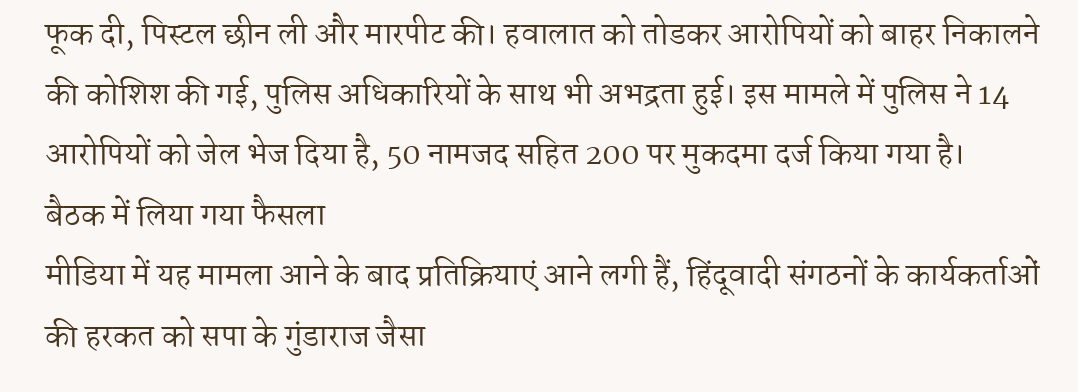फूक दी, पिस्टल छीन ली और मारपीट की। हवालात को तोडकर आरोपियों को बाहर निकालने की कोशिश की गई, पुलिस अधिकारियों के साथ भी अभद्रता हुई। इस मामले में पुलिस ने 14 आरोपियों को जेल भेज दिया है, 50 नामजद सहित 200 पर मुकदमा दर्ज किया गया है।
बैठक में लिया गया फैसला
मीडिया में यह मामला आने के बाद प्रतिक्रियाएं आने लगी हैं, हिंदूवादी संगठनों के कार्यकर्ताओं की हरकत को सपा के गुंडाराज जैसा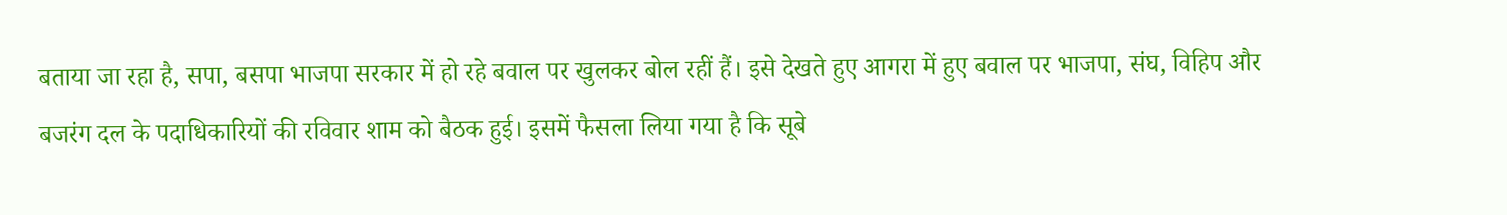बताया जा रहा है, सपा, बसपा भाजपा सरकार में हो रहे बवाल पर खुलकर बोल रहीं हैं। इसे देखते हुए आगरा में हुए बवाल पर भाजपा, संघ, विहिप और बजरंग दल के पदाधिकारियों की रविवार शाम को बैठक हुई। इसमें फैसला लिया गया है कि सूबे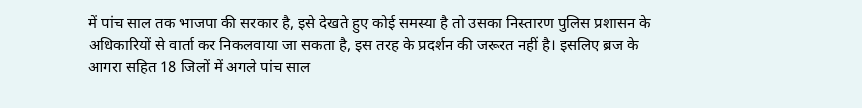में पांच साल तक भाजपा की सरकार है, इसे देखते हुए कोई समस्या है तो उसका निस्तारण पुलिस प्रशासन के अधिकारियों से वार्ता कर निकलवाया जा सकता है, इस तरह के प्रदर्शन की जरूरत नहीं है। इसलिए ब्रज के आगरा सहित 18 जिलों में अगले पांच साल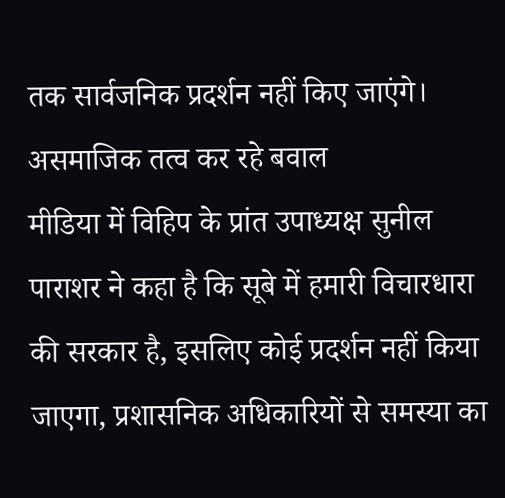तक सार्वजनिक प्रदर्शन नहीं किए जाएंगे।
असमाजिक तत्व कर रहे बवाल
मीडिया में विहिप के प्रांत उपाध्यक्ष सुनील पाराशर ने कहा है कि सूबे में हमारी विचारधारा की सरकार है, इसलिए कोई प्रदर्शन नहीं किया जाएगा, प्रशासनिक अधिकारियों से समस्या का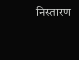निस्तारण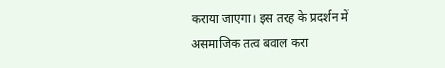कराया जाएगा। इस तरह के प्रदर्शन में असमाजिक तत्व बवाल करा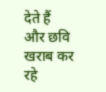देते हैं और छवि खराब कर रहे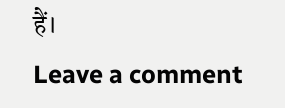हैं।
Leave a comment